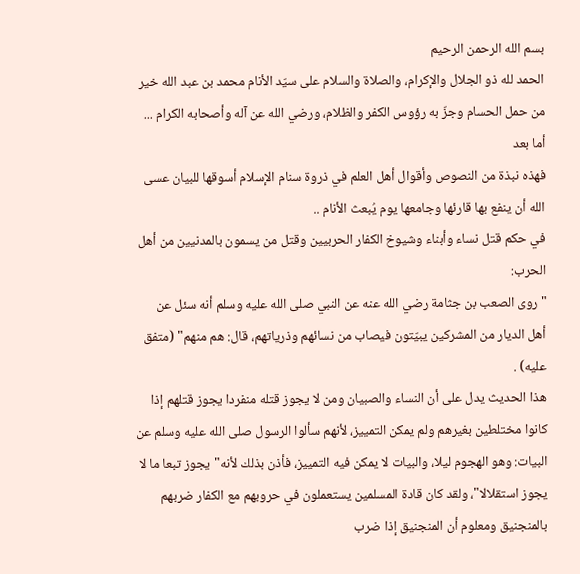بسم الله الرحمن الرحيم
الحمد لله ذو الجلال والإكرام، والصلاة والسلام على سيّد الأنام محمد بن عبد الله خير من حمل الحسام وجزّ به رؤوس الكفر والظلام، ورضي الله عن آله وأصحابه الكرام ... أما بعد
فهذه نبذة من النصوص وأقوال أهل العلم في ذروة سنام الإسلام أسوقها للبيان عسى الله أن ينفع بها قارئها وجامعها يوم يُبعث الأنام ..
في حكم قتل نساء وأبناء وشيوخ الكفار الحربيين وقتل من يسمون بالمدنيين من أهل الحرب:
"روى الصعب بن جثامة رضي الله عنه عن النبي صلى الله عليه وسلم أنه سئل عن أهل الديار من المشركين يبيّتون فيصاب من نسائهم وذرياتهم، قال: هم منهم" (متفق عليه) .
هذا الحديث يدل على أن النساء والصبيان ومن لا يجوز قتله منفردا يجوز قتلهم إذا كانوا مختلطين بغيرهم ولم يمكن التمييز، لأنهم سألوا الرسول صلى الله عليه وسلم عن البيات: وهو الهجوم ليلا، والبيات لا يمكن فيه التمييز، فأذن بذلك لأنه"يجوز تبعا ما لا يجوز استقلالا"، ولقد كان قادة المسلمين يستعملون في حروبهم مع الكفار ضربهم بالمنجنيق ومعلوم أن المنجنيق إذا ضرب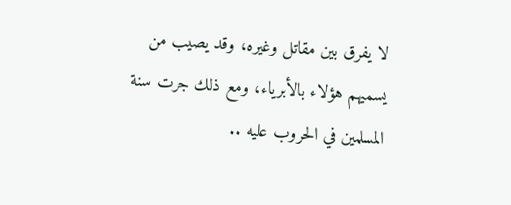لا يفرق بين مقاتل وغيره، وقد يصيب من يسميهم هؤلاء بالأبرياء، ومع ذلك جرت سنة المسلمين في الحروب عليه ..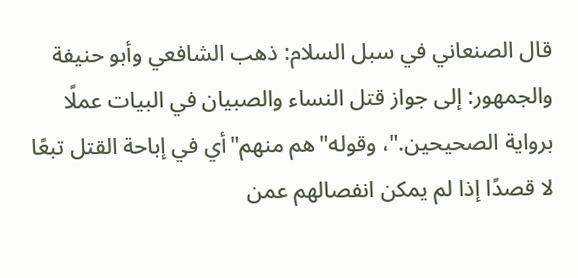قال الصنعاني في سبل السلام: ذهب الشافعي وأبو حنيفة والجمهور: إلى جواز قتل النساء والصبيان في البيات عملًا برواية الصحيحين."، وقوله"هم منهم"أي في إباحة القتل تبعًا لا قصدًا إذا لم يمكن انفصالهم عمن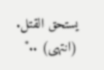يستحق القتل. (انتهى) .."